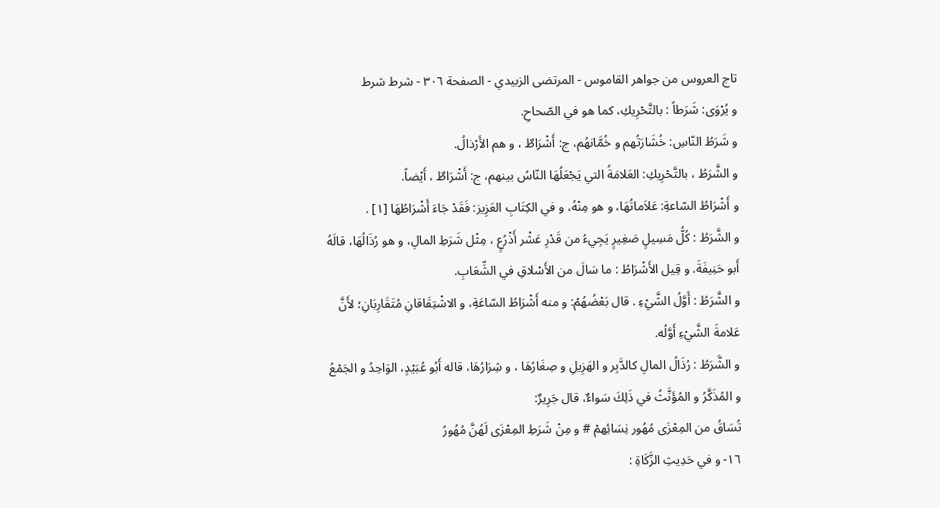تاج العروس من جواهر القاموس - المرتضى الزبيدي - الصفحة ٣٠٦ - شرط شرط
و يُرْوَى: شَرَطاً : بالتَّحْرِيكِ، كما هو في الصّحاحِ.
و شَرَطُ النّاسِ: خُشَارَتُهم و خُمَّانهُم، ج: أَشْرَاطٌ ، و هم الأَرْذالُ.
و الشَّرَطُ ، بالتَّحْرِيكِ: العَلامَةُ التي يَجْعَلُهَا النّاسُ بينهم، ج: أَشْرَاطٌ ، أَيْضاً.
و أَشْرَاطُ السّاعةِ: عَلاَماتُهَا، و هو مِنْهُ، و في الكِتَابِ العَزِيز: فَقَدْ جَاءَ أَشْرَاطُهَا [١] .
و الشَّرَطُ : كُلُّ مَسِيلٍ صَغِيرٍ يَجِيءُ من قَدْرِ عَشْر أَذْرُعٍ ، مِثْل شَرَطِ المالِ، و هو رُذَالُهَا، قالَهُ أَبو حَنِيفَةَ. و قِيل الأَشْرَاطُ : ما سَالَ من الأَسْلاقِ في الشِّعَابِ.
و الشَّرَطُ : أَوَّلُ الشَّيْءِ . قال بَعْضُهُمْ: و منه أَشْرَاطُ السّاعَةِ، و الاشْتِقَاقانِ مُتَقَارِبَانِ؛ لأَنَّ عَلامةَ الشَّيْءِ أَوَّلُه.
و الشَّرَطُ : رُذَالُ المالِ كالدَّبِر و الهَزِيلِ و صِغَارُهَا ، و شِرَارُهَا، قاله أَبُو عُبَيْدٍ، الوَاحِدُ و الجَمْعُ و المُذَكَّرُ و المُؤَنَّثُ في ذَلِكَ سَواءٌ، قال جَرِيرٌ:
تُسَاقُ من المِعْزَى مُهُور نِسَائِهمْ # و مِنْ شَرَطِ المِعْزَى لَهُنَّ مُهُورُ
١٦- و في حَدِيثِ الزَّكَاةِ :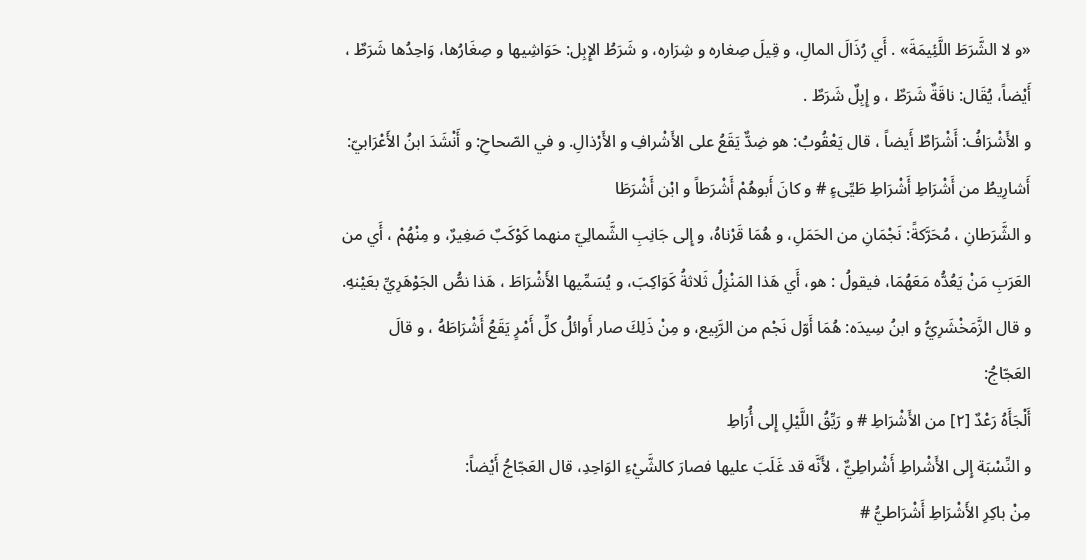«و لا الشَّرَطَ اللَّئِيمَةَ» . أَي رُذَالَ المالِ، و قِيلَ صِغاره و شِرَاره، و شَرَطُ الإِبِل: حَوَاشِيها و صِغَارُها، وَاحِدُها شَرَطٌ ، أَيْضاً، يُقَال: ناقَةٌ شَرَطٌ ، و إِبِلٌ شَرَطٌ .
و الأَشْرَافُ: أَشْرَاطٌ أَيضاً ، قال يَعْقُوبُ: هو ضِدٌّ يَقَعُ على الأَشْرافِ و الأَرْذالِ. و في الصّحاحِ: و أَنْشَدَ ابنُ الأَعْرَابيّ:
أَشارِيطُ من أَشْرَاطِ أَشْرَاطِ طَيِّىءٍ # و كانَ أَبوهُمْ أَشْرَطاً و ابْن أَشْرَطَا
و الشَّرَطانِ ، مُحَرَّكةً: نَجْمَانِ من الحَمَلِ، و هُمَا قَرْناهُ، و إِلى جَانِبِ الشَّمالِيّ منهما كَوْكَبٌ صَغِيرٌ، و مِنْهُمْ ، أَي من العَرَبِ مَنْ يَعُدُّه مَعَهُمَا، فيقولُ : هو، أَي هَذا المَنْزِلُ ثَلاثةُ كَوَاكِبَ، و يُسَمِّيها الأَشْرَاطَ ، هَذا نصُّ الجَوْهَرِيِّ بعَيْنهِ.
و قال الزَّمَخْشَرِيُّ و ابنُ سِيدَه: هُمَا أَوّل نَجْم من الرَّبِيع، و مِنْ ذَلِكَ صار أَوائلُ كلِّ أَمْرٍ يَقَعُ أَشْرَاطَهُ ، و قالَ العَجّاجُ:
أَلْجَأَهُ رَعْدٌ [٢] من الأَشْرَاطِ # و رَيِّقُ اللَّيْلِ إِلى أُرَاطِ
و النِّسْبَة إِلى الأَشْراطِ أَشْراطِيٌّ ، لأَنَّه قد غَلَبَ عليها فصارَ كالشَّيْءِ الوَاحِدِ، قال العَجّاجُ أَيْضاً:
مِنْ باكِرِ الأَشْرَاطِ أَشْرَاطيُّ #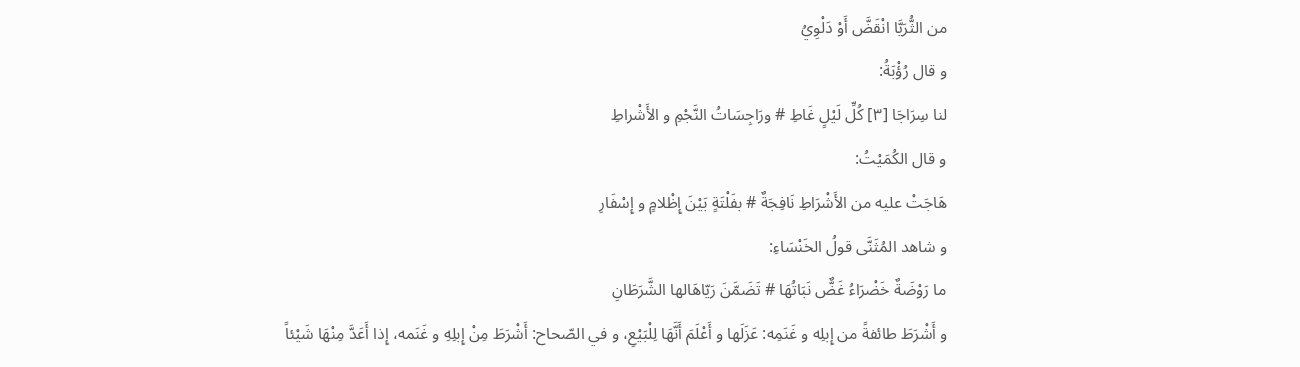من الثُّرَيَّا انْقَضَّ أَوْ دَلْوِيُ
و قال رُؤْبَةُ:
لنا سِرَاجَا [٣] كُلِّ لَيْلٍ غَاطِ # ورَاجِسَاتُ النَّجْمِ و الأَشْراطِ
و قال الكُمَيْتُ:
هَاجَتْ عليه من الأَشْرَاطِ نَافِجَةٌ # بفَلْتَةٍ بَيْنَ إِظْلامٍ و إِسْفَارِ
و شاهد المُثَنَّى قولُ الخَنْسَاءِ:
ما رَوْضَةٌ خَضْرَاءُ غَضٌّ نَبَاتُهَا # تَضَمَّنَ رَيّاهَالها الشَّرَطَانِ
و أَشْرَطَ طائفةً من إِبلِه و غَنَمِه: عَزَلَها و أَعْلَمَ أَنَّهَا لِلْبَيْعِ، و في الصّحاح: أَشْرَطَ مِنْ إِبلِهِ و غَنَمه، إِذا أَعَدَّ مِنْهَا شَيْئاً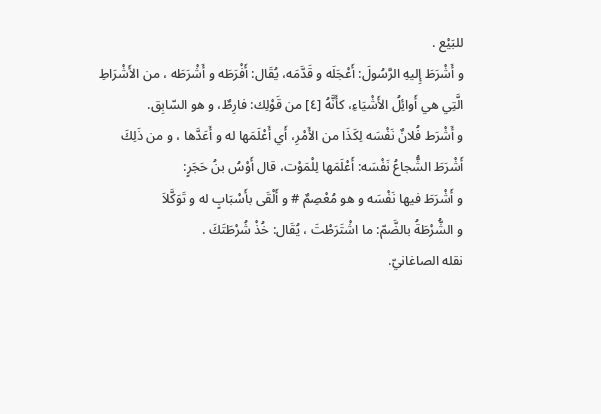للبَيْع .
و أَشْرَطَ إِليهِ الرَّسُولَ: أَعْجَلَه و قَدَّمَه، يُقَال: أَفْرَطَه و أَشْرَطَه ، من الأَشْرَاطِ الَّتِي هي أَوائِلُ الأَشْيَاءِ، كأَنَّهُ [٤] من قَوْلِك: فارِطٌ، و هو السّابِق.
و أَشْرَط فُلانٌ نَفْسَه لِكَذَا من الأَمْرِ، أَي أَعْلَمَها له و أَعَدَّها ، و من ذَلِكَ أَشْرَطَ الشُّجاعُ نَفْسَه: أَعْلَمَها لِلْمَوْت، قال أَوْسُ بنُ حَجَرٍ:
و أَشْرَطَ فيها نَفْسَه و هو مُعْصِمٌ # و أَلْقَى بأَسْبَابٍ له و تَوَكَّلاَ
و الشُّرْطَةُ بالضَّمّ: ما اشْتَرَطْتَ ، يُقَال: خُذْ شُرْطَتَكَ .
نقله الصاغانيّ.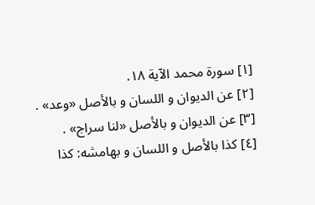[١] سورة محمد الآية ١٨.
[٢] عن الديوان و اللسان و بالأصل «وعد» .
[٣] عن الديوان و بالأصل «لنا سراج» .
[٤] كذا بالأصل و اللسان و بهامشه: كذا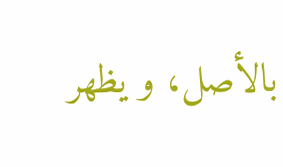بالأصل، و يظهر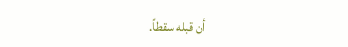أن قبله سقطاً.